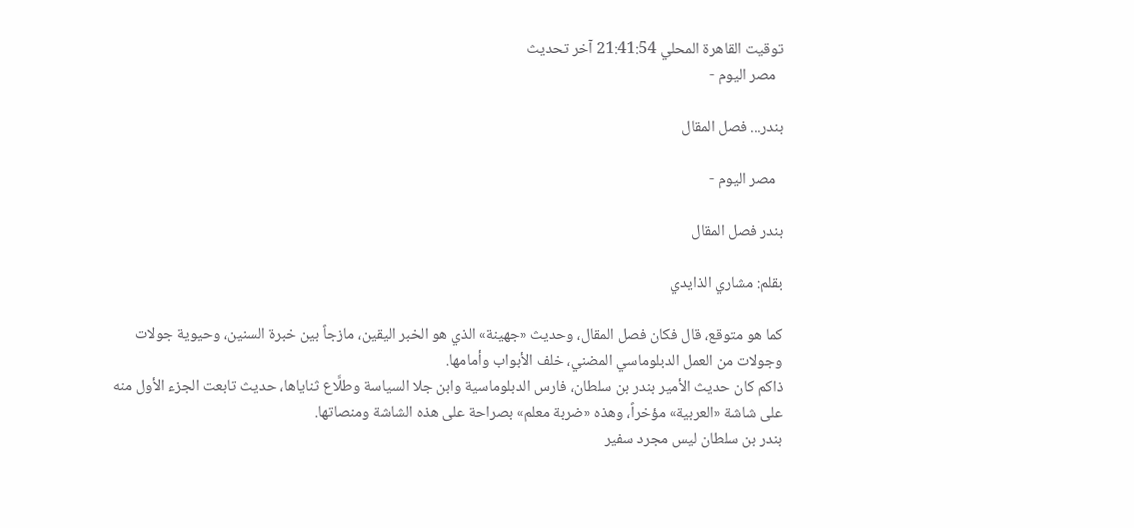توقيت القاهرة المحلي 21:41:54 آخر تحديث
  مصر اليوم -

بندر... فصل المقال

  مصر اليوم -

بندر فصل المقال

بقلم: مشاري الذايدي

كما هو متوقع، قال فكان فصل المقال، وحديث «جهينة» الذي هو الخبر اليقين، مازجاً بين خبرة السنين، وحيوية جولات وجولات من العمل الدبلوماسي المضني، خلف الأبواب وأمامها.
ذاكم كان حديث الأمير بندر بن سلطان، فارس الدبلوماسية وابن جلا السياسة وطلَّاع ثناياها، حديث تابعت الجزء الأول منه على شاشة «العربية» مؤخراً، وهذه «ضربة معلم» بصراحة على هذه الشاشة ومنصاتها.
بندر بن سلطان ليس مجرد سفير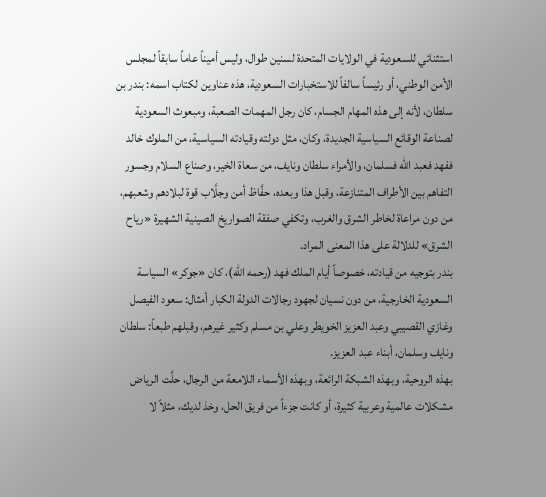استثنائي للسعودية في الولايات المتحدة لسنين طوال، وليس أميناً عاماً سابقاً لمجلس الأمن الوطني، أو رئيساً سالفاً للاستخبارات السعودية، هذه عناوين لكتاب اسمه: بندر بن سلطان، لأنه إلى هذه المهام الجسام، كان رجل المهمات الصعبة، ومبعوث السعودية لصناعة الوقائع السياسية الجديدة، وكان، مثل دولته وقيادته السياسية، من الملوك خالد ففهد فعبد الله فسلمان، والأمراء سلطان ونايف، من سعاة الخير، وصناع السلام وجسور التفاهم بين الأطراف المتنازعة، وقبل هذا وبعده، حفَّاظ أمن وجلَّاب قوة لبلادهم وشعبهم، من دون مراعاة لخاطر الشرق والغرب، وتكفي صفقة الصواريخ الصينية الشهيرة «رياح الشرق» للدلالة على هذا المعنى المراد.
بندر بتوجيه من قيادته، خصوصاً أيام الملك فهد (رحمه الله)، كان «جوكر» السياسة السعودية الخارجية، من دون نسيان لجهود رجالات الدولة الكبار أمثال: سعود الفيصل وغازي القصيبي وعبد العزيز الخويطر وعلي بن مسلم وكثير غيرهم، وقبلهم طبعاً: سلطان ونايف وسلمان، أبناء عبد العزيز.
بهذه الروحية، وبهذه الشبكة الرائعة، وبهذه الأسماء اللامعة من الرجال، حلَّت الرياض مشكلات عالمية وعربية كثيرة، أو كانت جزءاً من فريق الحل، وخذ لديك، مثلاً لا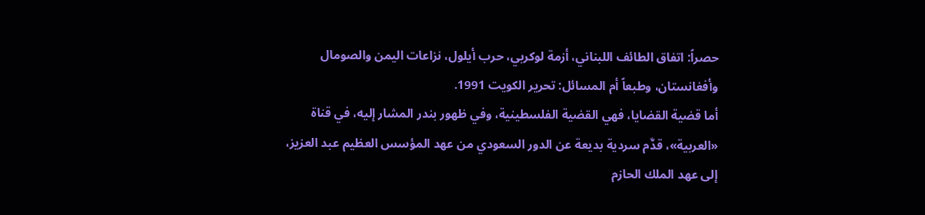حصراً: اتفاق الطائف اللبناني، أزمة لوكربي، حرب أيلول، نزاعات اليمن والصومال وأفغانستان، وطبعاً أم المسائل: تحرير الكويت 1991.
أما قضية القضايا، فهي القضية الفلسطينية، وفي ظهور بندر المشار إليه، في قناة «العربية»، قدَّم سردية بديعة عن الدور السعودي من عهد المؤسس العظيم عبد العزيز، إلى عهد الملك الحازم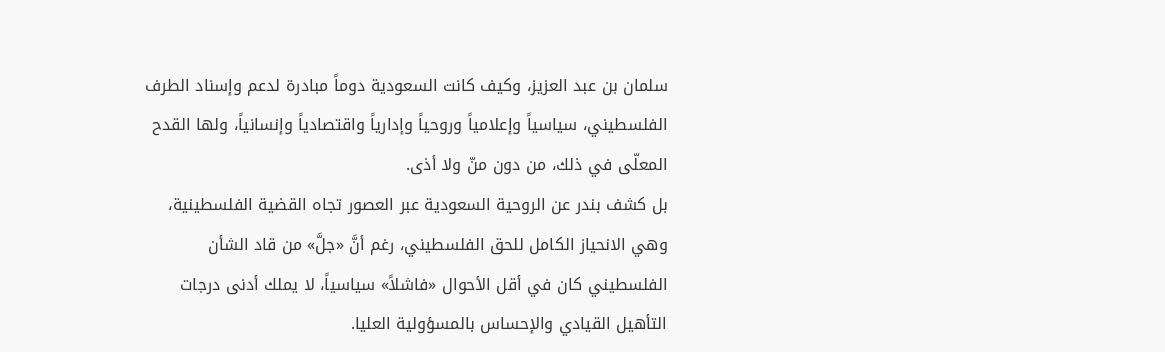سلمان بن عبد العزيز، وكيف كانت السعودية دوماً مبادرة لدعم وإسناد الطرف الفلسطيني، سياسياً وإعلامياً وروحياً وإدارياً واقتصادياً وإنسانياً، ولها القدح المعلّى في ذلك، من دون منّ ولا أذى.
بل كشف بندر عن الروحية السعودية عبر العصور تجاه القضية الفلسطينية، وهي الانحياز الكامل للحق الفلسطيني، رغم أنَّ «جلَّ» من قاد الشأن الفلسطيني كان في أقل الأحوال «فاشلاً» سياسياً، لا يملك أدنى درجات التأهيل القيادي والإحساس بالمسؤولية العليا.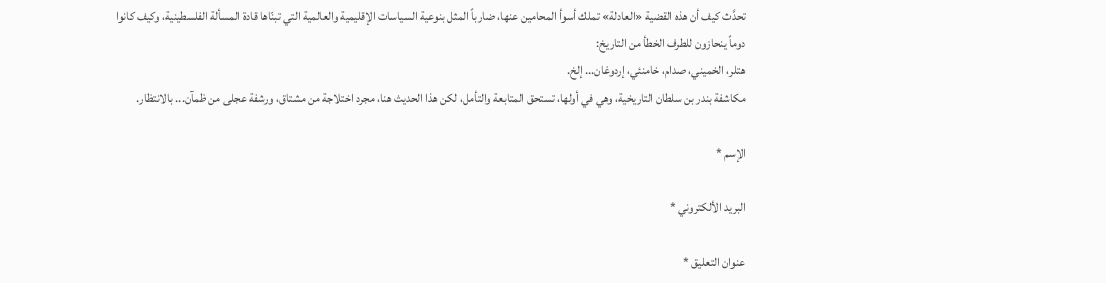تحدَّث كيف أن هذه القضية «العادلة» تملك أسوأ المحامين عنها، ضارباً المثل بنوعية السياسات الإقليمية والعالمية التي تبنّاها قادة المسألة الفلسطينية، وكيف كانوا دوماً ينحازون للطرف الخطأ من التاريخ:
هتلر، الخميني، صدام، خامنئي، إردوغان... إلخ.
مكاشفة بندر بن سلطان التاريخية، وهي في أولها، تستحق المتابعة والتأمل، لكن هذا الحديث هنا، مجرد اختلاجة من مشتاق، ورشفة عجلى من ظمآن... بالانتظار.

الإسم *

البريد الألكتروني *

عنوان التعليق *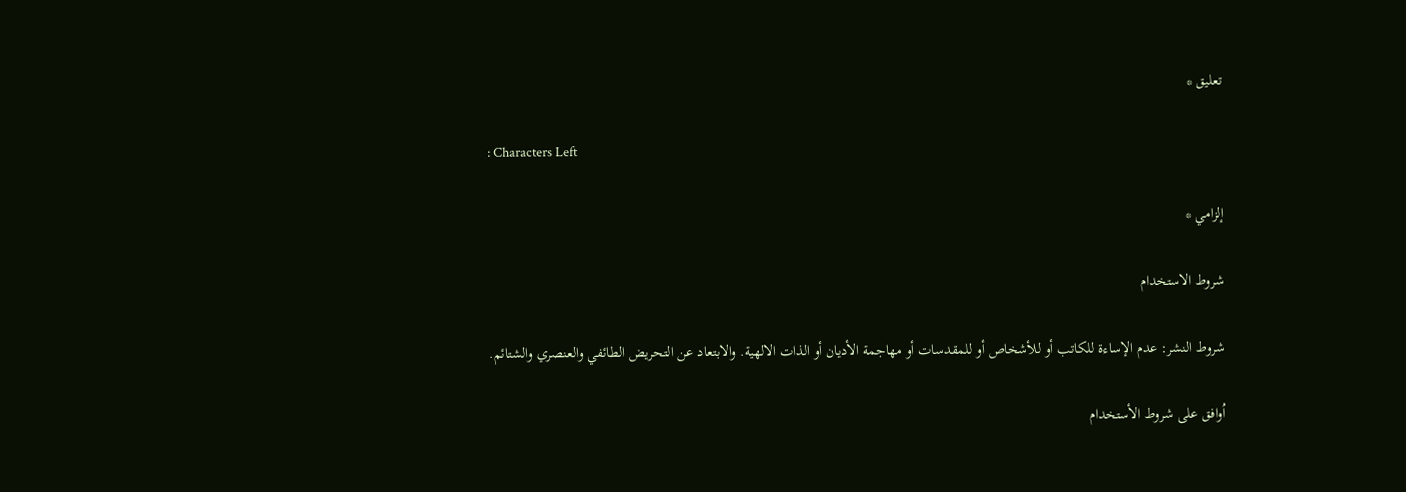تعليق *

: Characters Left

إلزامي *

شروط الاستخدام

شروط النشر: عدم الإساءة للكاتب أو للأشخاص أو للمقدسات أو مهاجمة الأديان أو الذات الالهية. والابتعاد عن التحريض الطائفي والعنصري والشتائم.

اُوافق على شروط الأستخدام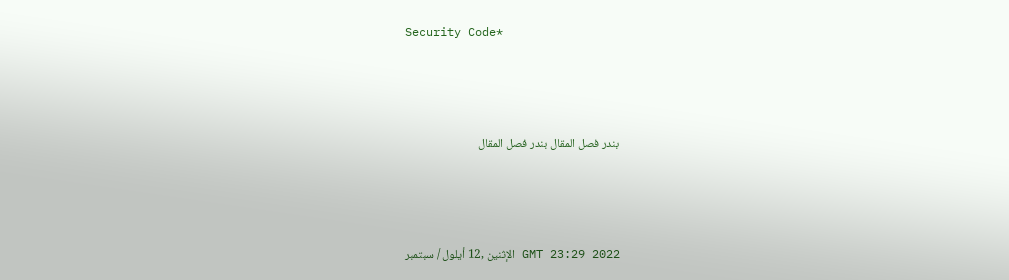Security Code*



بندر فصل المقال بندر فصل المقال



GMT 23:29 2022 الإثنين ,12 أيلول / سبتمبر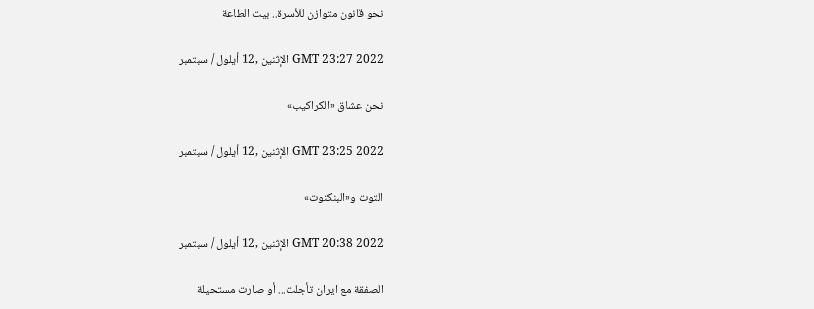نحو قانون متوازن للأسرة.. بيت الطاعة

GMT 23:27 2022 الإثنين ,12 أيلول / سبتمبر

نحن عشاق «الكراكيب»

GMT 23:25 2022 الإثنين ,12 أيلول / سبتمبر

التوت و«البنكنوت»

GMT 20:38 2022 الإثنين ,12 أيلول / سبتمبر

الصفقة مع ايران تأجلت... أو صارت مستحيلة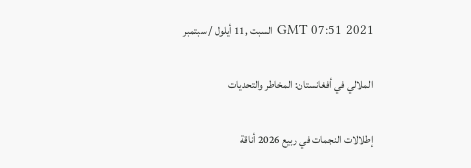GMT 07:51 2021 السبت ,11 أيلول / سبتمبر

الملالي في أفغانستان: المخاطر والتحديات

إطلالات النجمات في ربيع 2026 أناقة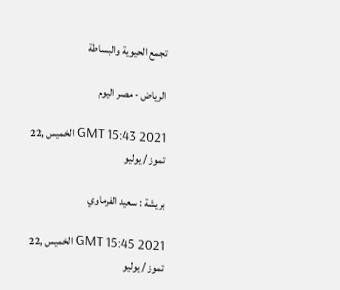تجمع الحيوية والبساطة

الرياض - مصر اليوم

GMT 15:43 2021 الخميس ,22 تموز / يوليو

بريشة : سعيد الفرماوي

GMT 15:45 2021 الخميس ,22 تموز / يوليو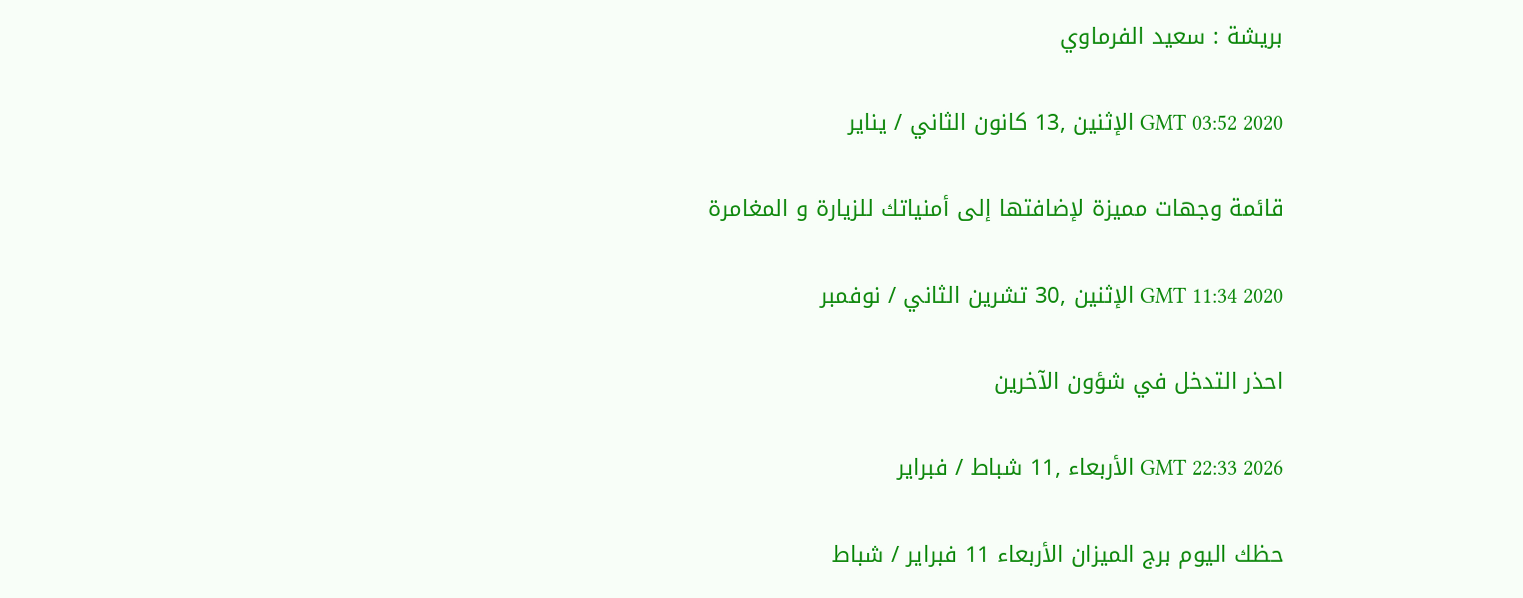بريشة : سعيد الفرماوي

GMT 03:52 2020 الإثنين ,13 كانون الثاني / يناير

قائمة وجهات مميزة لإضافتها إلى أمنياتك للزيارة و المغامرة

GMT 11:34 2020 الإثنين ,30 تشرين الثاني / نوفمبر

احذر التدخل في شؤون الآخرين

GMT 22:33 2026 الأربعاء ,11 شباط / فبراير

حظك اليوم برج الميزان الأربعاء 11 فبراير / شباط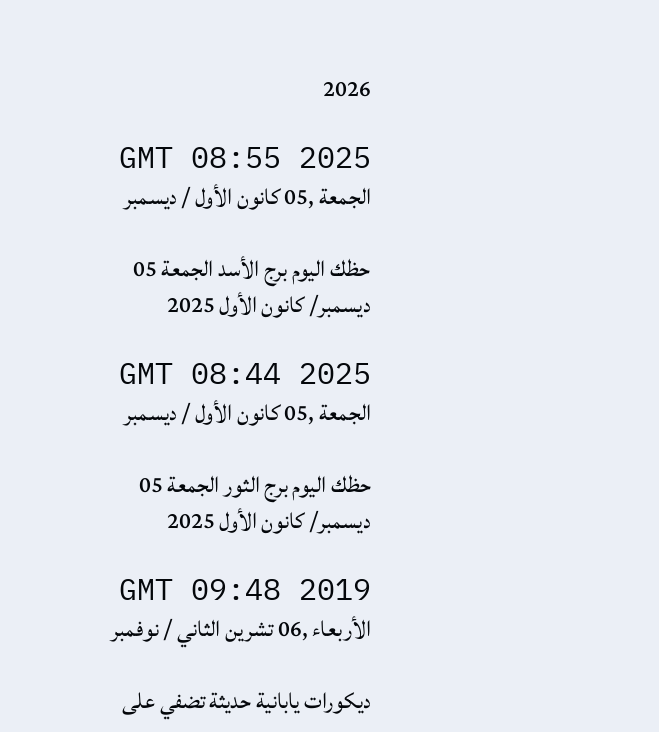2026

GMT 08:55 2025 الجمعة ,05 كانون الأول / ديسمبر

حظك اليوم برج الأسد الجمعة 05 ديسمبر/ كانون الأول 2025

GMT 08:44 2025 الجمعة ,05 كانون الأول / ديسمبر

حظك اليوم برج الثور الجمعة 05 ديسمبر/ كانون الأول 2025

GMT 09:48 2019 الأربعاء ,06 تشرين الثاني / نوفمبر

ديكورات يابانية حديثة تضفي على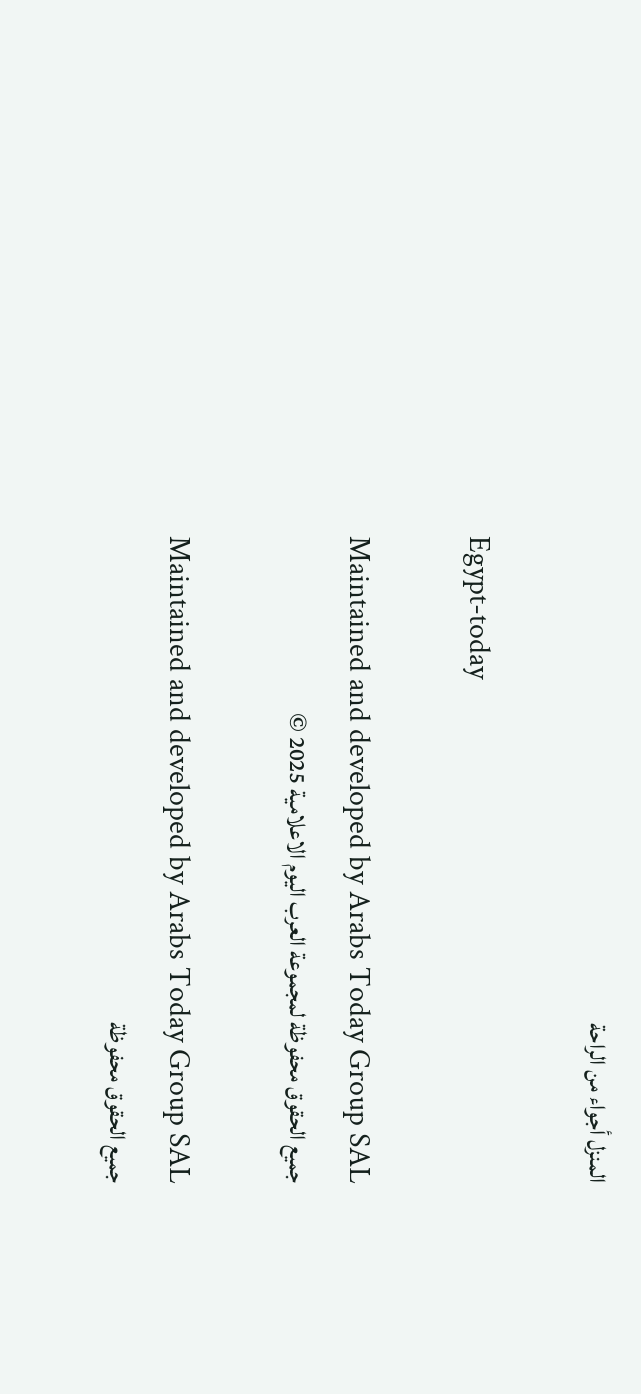المنزل أجواء من الراحة

Egypt-today

Maintained and developed by Arabs Today Group SAL
جميع الحقوق محفوظة لمجموعة العرب اليوم الاعلامية 2025 ©

Maintained and developed by Arabs Today Group SAL
جميع الحقوق محفوظة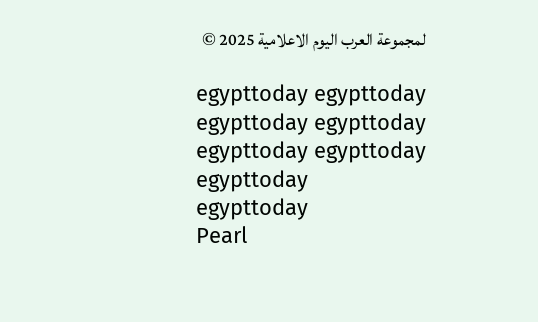لمجموعة العرب اليوم الاعلامية 2025 ©

egypttoday egypttoday egypttoday egypttoday
egypttoday egypttoday egypttoday
egypttoday
Pearl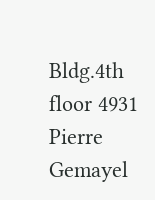Bldg.4th floor 4931 Pierre Gemayel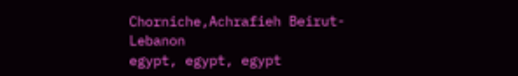Chorniche,Achrafieh Beirut- Lebanon
egypt, egypt, egypt